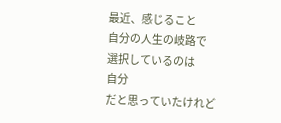最近、感じること
自分の人生の岐路で
選択しているのは
自分
だと思っていたけれど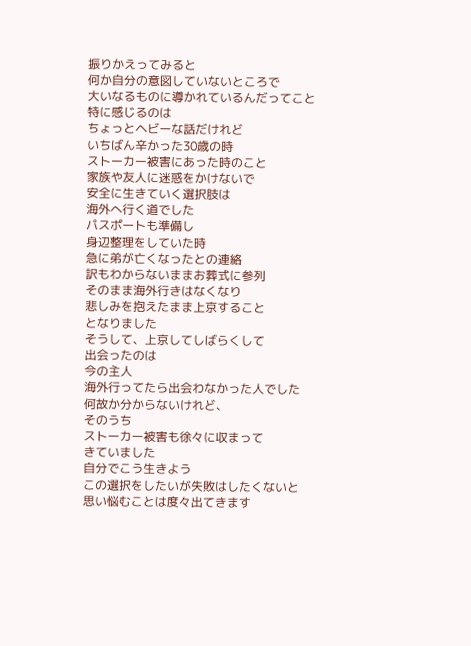振りかえってみると
何か自分の意図していないところで
大いなるものに導かれているんだってこと
特に感じるのは
ちょっとヘビーな話だけれど
いちばん辛かった30歳の時
ストーカー被害にあった時のこと
家族や友人に迷惑をかけないで
安全に生きていく選択肢は
海外へ行く道でした
パスポートも準備し
身辺整理をしていた時
急に弟が亡くなったとの連絡
訳もわからないままお葬式に参列
そのまま海外行きはなくなり
悲しみを抱えたまま上京すること
となりました
そうして、上京してしばらくして
出会ったのは
今の主人
海外行ってたら出会わなかった人でした
何故か分からないけれど、
そのうち
ストーカー被害も徐々に収まって
きていました
自分でこう生きよう
この選択をしたいが失敗はしたくないと
思い悩むことは度々出てきます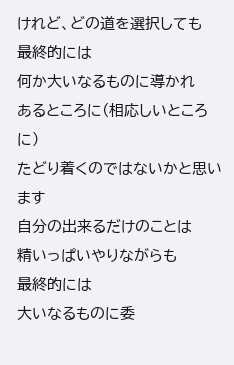けれど、どの道を選択しても
最終的には
何か大いなるものに導かれ
あるところに(相応しいところに)
たどり着くのではないかと思います
自分の出来るだけのことは
精いっぱいやりながらも
最終的には
大いなるものに委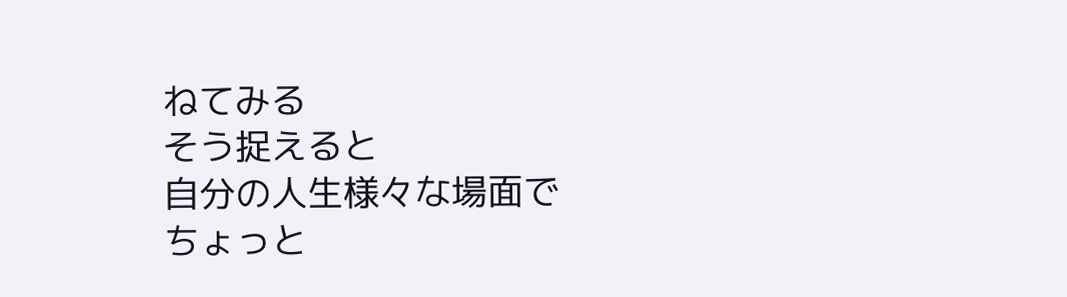ねてみる
そう捉えると
自分の人生様々な場面で
ちょっと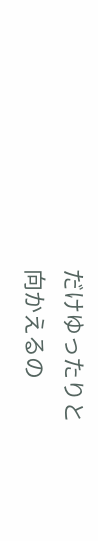だけゆったりと
向かえるの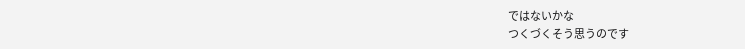ではないかな
つくづくそう思うのです